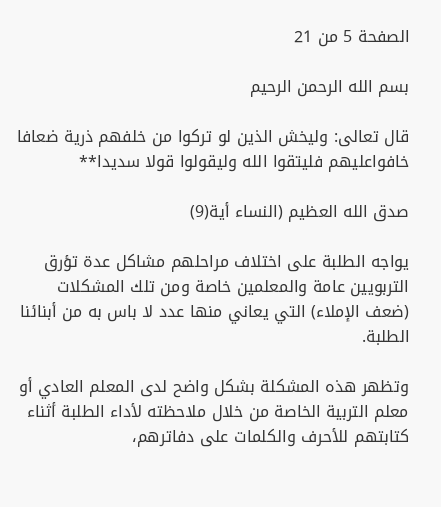الصفحة 5 من 21

بسم الله الرحمن الرحيم

قال تعالى: وليخش الذين لو تركوا من خلفهم ذرية ضعافا خافواعليهم فليتقوا الله وليقولوا قولا سديدا**

صدق الله العظيم (النساء أية(9)

يواجه الطلبة على اختلاف مراحلهم مشاكل عدة تؤرق التربويين عامة والمعلمين خاصة ومن تلك المشكلات (ضعف الإملاء) التي يعاني منها عدد لا باس به من أبنائنا الطلبة.

وتظهر هذه المشكلة بشكل واضح لدى المعلم العادي أو معلم التربية الخاصة من خلال ملاحظته لأداء الطلبة أثناء كتابتهم للأحرف والكلمات على دفاترهم،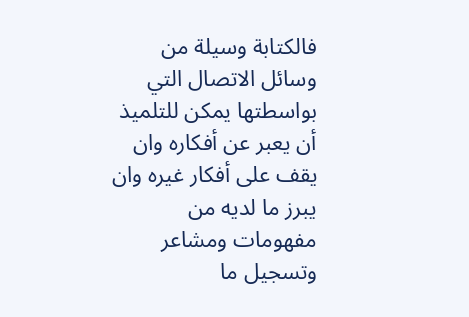فالكتابة وسيلة من وسائل الاتصال التي بواسطتها يمكن للتلميذ أن يعبر عن أفكاره وان يقف على أفكار غيره وان يبرز ما لديه من مفهومات ومشاعر وتسجيل ما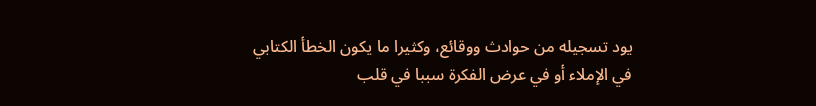يود تسجيله من حوادث ووقائع، وكثيرا ما يكون الخطأ الكتابي في الإملاء أو في عرض الفكرة سببا في قلب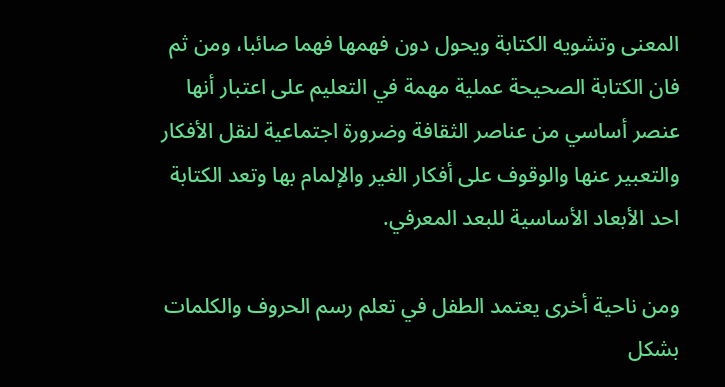المعنى وتشويه الكتابة ويحول دون فهمها فهما صائبا، ومن ثم فان الكتابة الصحيحة عملية مهمة في التعليم على اعتبار أنها عنصر أساسي من عناصر الثقافة وضرورة اجتماعية لنقل الأفكار والتعبير عنها والوقوف على أفكار الغير والإلمام بها وتعد الكتابة احد الأبعاد الأساسية للبعد المعرفي.

ومن ناحية أخرى يعتمد الطفل في تعلم رسم الحروف والكلمات بشكل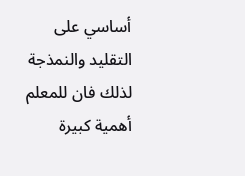أساسي على التقليد والنمذجة لذلك فان للمعلم أهمية كبيرة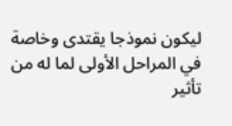ليكون نموذجا يقتدى وخاصة في المراحل الأولى لما له من تأثير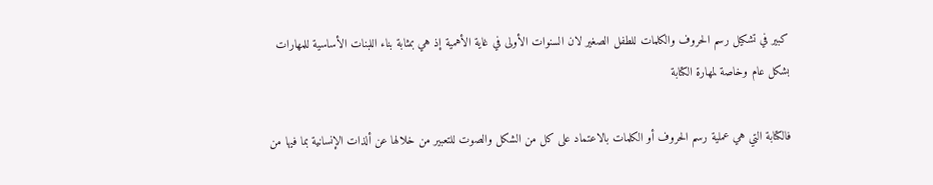كبير في تشكيل رسم الحروف والكلمات للطفل الصغير لان السنوات الأولى في غاية الأهمية إذ هي بمثابة بناء اللبنات الأساسية للمهارات بشكل عام وخاصة لمهارة الكتابة

فالكتابة التي هي عملية رسم الحروف أو الكلمات بالاعتماد على كل من الشكل والصوت للتعبير من خلالها عن ألذات الإنسانية بما فيها من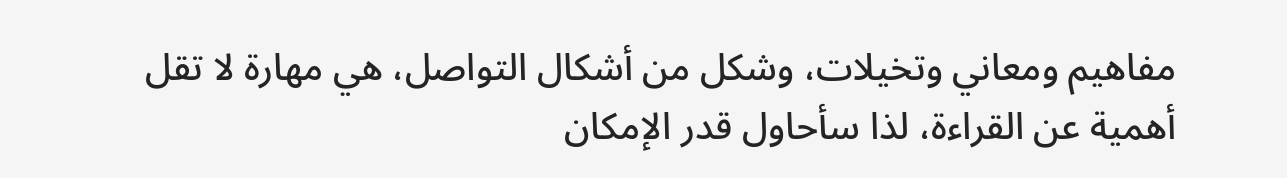مفاهيم ومعاني وتخيلات، وشكل من أشكال التواصل، هي مهارة لا تقل أهمية عن القراءة، لذا سأحاول قدر الإمكان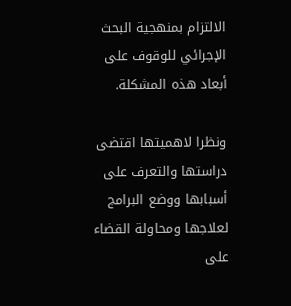الالتزام بمنهجية البحث الإجرائي للوقوف على أبعاد هذه المشكلة.

ونظرا لاهميتها اقتضى دراستها والتعرف على أسبابها ووضع البرامج لعلاجها ومحاولة القضاء على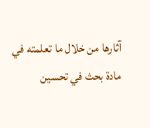آثارها من خلال ما تعلمته في مادة بحث في تحسين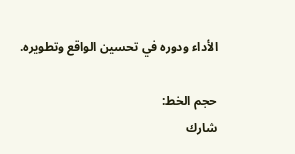الأداء ودوره في تحسين الواقع وتطويره.

حجم الخط:
شارك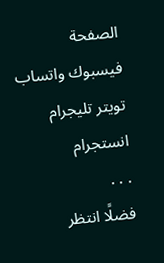الصفحة
فيسبوك واتساب تويتر تليجرام انستجرام
. . .
فضلًا انتظر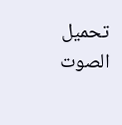تحميل الصوت